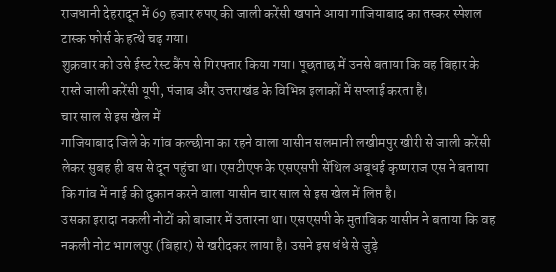राजधानी देहरादून में 69 हजार रुपए की जाली करेंसी खपाने आया गाजियाबाद का तस्कर स्पेशल टास्क फोर्स के हत्थे चढ़ गया।
शुक्रवार को उसे ईस्ट रेस्ट कैंप से गिरफ्तार किया गया। पूछताछ में उनसे बताया कि वह बिहार के रास्ते जाली करेंसी यूपी, पंजाब और उत्तराखंड के विभिन्न इलाकों में सप्लाई करता है।
चार साल से इस खेल में
गाजियाबाद जिले के गांव कल्छीना का रहने वाला यासीन सलमानी लखीमपुर खीरी से जाली करेंसी लेकर सुबह ही बस से दून पहुंचा था। एसटीएफ के एसएसपी सेंथिल अबूधई कृष्णराज एस ने बताया कि गांव में नाई की दुकान करने वाला यासीन चार साल से इस खेल में लिप्त है।
उसका इरादा नकली नोटों को बाजार में उतारना था। एसएसपी के मुताबिक यासीन ने बताया कि वह नकली नोट भागलपुर (बिहार) से खरीदकर लाया है। उसने इस धंधे से जुड़े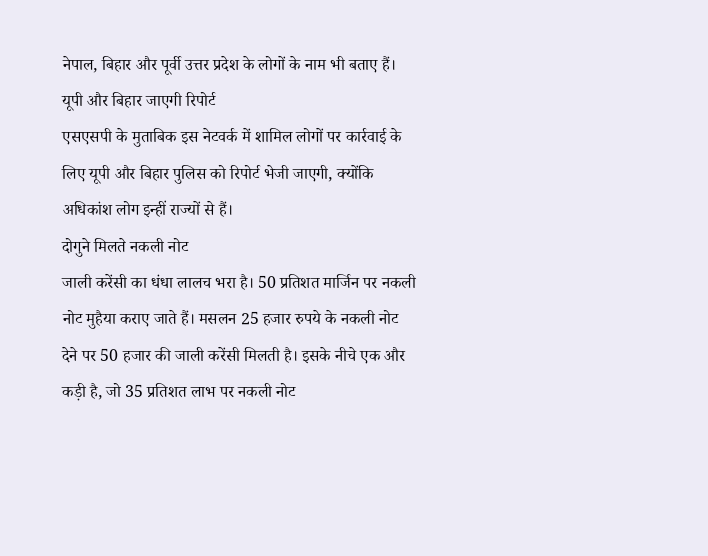नेपाल, बिहार और पूर्वी उत्तर प्रदेश के लोगों के नाम भी बताए हैं।
यूपी और बिहार जाएगी रिपोर्ट
एसएसपी के मुताबिक इस नेटवर्क में शामिल लोगों पर कार्रवाई के लिए यूपी और बिहार पुलिस को रिपोर्ट भेजी जाएगी, क्योंकि अधिकांश लोग इन्हीं राज्यों से हैं।
दोगुने मिलते नकली नोट
जाली करेंसी का धंधा लालच भरा है। 50 प्रतिशत मार्जिन पर नकली नोट मुहैया कराए जाते हैं। मसलन 25 हजार रुपये के नकली नोट देने पर 50 हजार की जाली करेंसी मिलती है। इसके नीचे एक और कड़ी है, जो 35 प्रतिशत लाभ पर नकली नोट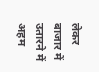लेकर बाजार में उतारने में अहम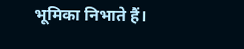भूमिका निभाते हैं।